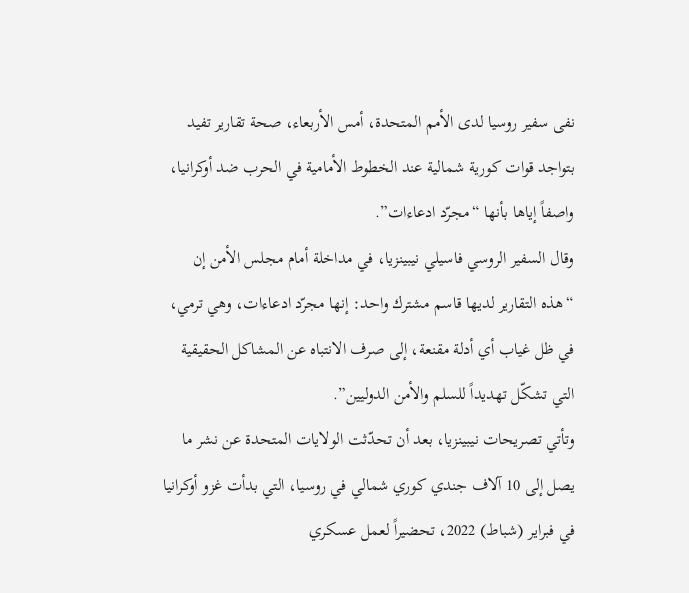نفى سفير روسيا لدى الأمم المتحدة، أمس الأربعاء، صحة تقارير تفيد بتواجد قوات كورية شمالية عند الخطوط الأمامية في الحرب ضد أوكرانيا، واصفاً إياها بأنها “مجرّد ادعاءات”.
وقال السفير الروسي فاسيلي نيبينزيا، في مداخلة أمام مجلس الأمن إن “هذه التقارير لديها قاسم مشترك واحد: إنها مجرّد ادعاءات، وهي ترمي، في ظل غياب أي أدلة مقنعة، إلى صرف الانتباه عن المشاكل الحقيقية التي تشكّل تهديداً للسلم والأمن الدوليين”.
وتأتي تصريحات نيبينزيا، بعد أن تحدّثت الولايات المتحدة عن نشر ما يصل إلى 10 آلاف جندي كوري شمالي في روسيا، التي بدأت غزو أوكرانيا في فبراير (شباط) 2022، تحضيراً لعمل عسكري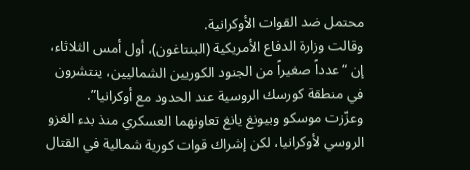محتمل ضد القوات الأوكرانية.
وقالت وزارة الدفاع الأمريكية (البنتاغون)، أول أمس الثلاثاء، إن “عدداً صغيراً من الجنود الكوريين الشماليين، ينتشرون في منطقة كورسك الروسية عند الحدود مع أوكرانيا”.
وعزّزت موسكو وبيونغ يانغ تعاونهما العسكري منذ بدء الغزو الروسي لأوكرانيا، لكن إشراك قوات كورية شمالية في القتال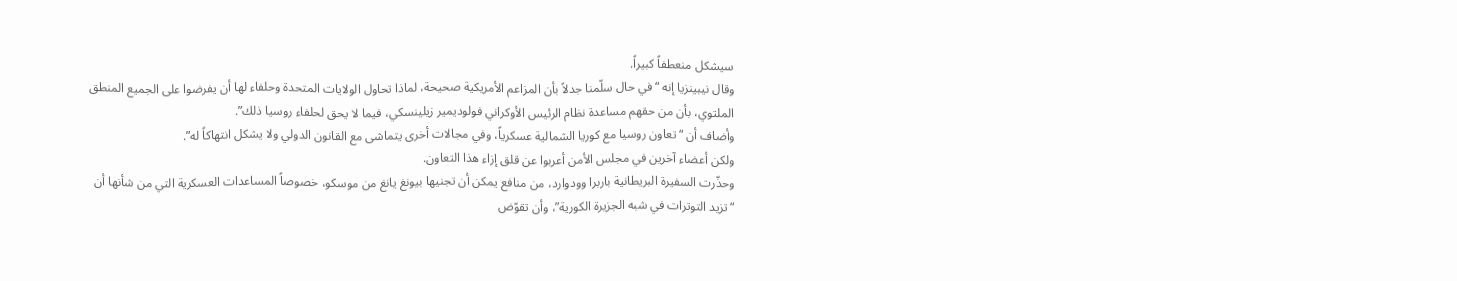سيشكل منعطفاً كبيراً.
وقال نيبينزيا إنه “في حال سلّمنا جدلاً بأن المزاعم الأمريكية صحيحة، لماذا تحاول الولايات المتحدة وحلفاء لها أن يفرضوا على الجميع المنطق الملتوي، بأن من حقهم مساعدة نظام الرئيس الأوكراني فولوديمير زيلينسكي، فيما لا يحق لحلفاء روسيا ذلك”.
وأضاف أن “تعاون روسيا مع كوريا الشمالية عسكرياً، وفي مجالات أخرى يتماشى مع القانون الدولي ولا يشكل انتهاكاً له”.
ولكن أعضاء آخرين في مجلس الأمن أعربوا عن قلق إزاء هذا التعاون.
وحذّرت السفيرة البريطانية باربرا وودوارد، من منافع يمكن أن تجنيها بيونغ يانغ من موسكو، خصوصاً المساعدات العسكرية التي من شأنها أن “تزيد التوترات في شبه الجزيرة الكورية”، وأن تقوّض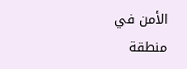الأمن في منطقة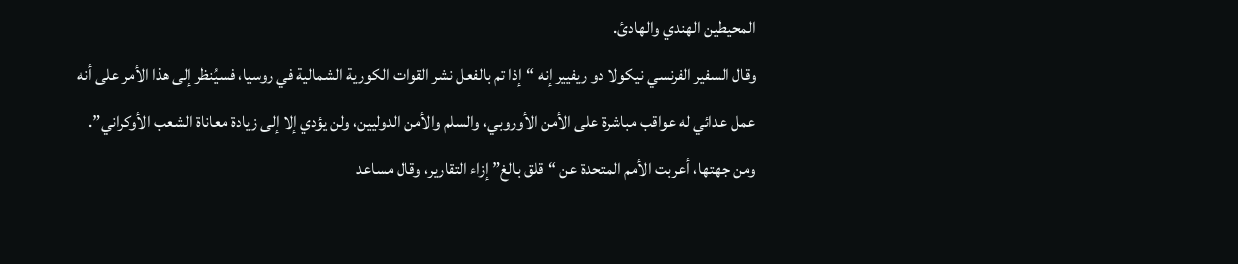المحيطين الهندي والهادئ.
وقال السفير الفرنسي نيكولا دو ريفيير إنه “إذا تم بالفعل نشر القوات الكورية الشمالية في روسيا، فسيُنظر إلى هذا الأمر على أنه عمل عدائي له عواقب مباشرة على الأمن الأوروبي، والسلم والأمن الدوليين، ولن يؤدي إلا إلى زيادة معاناة الشعب الأوكراني”.
ومن جهتها، أعربت الأمم المتحدة عن “قلق بالغ” إزاء التقارير، وقال مساعد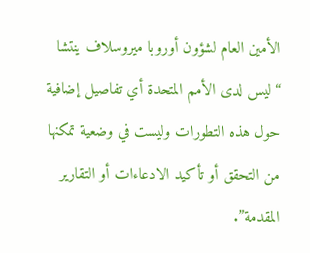الأمين العام لشؤون أوروبا ميروسلاف ينتشا “ليس لدى الأمم المتحدة أي تفاصيل إضافية حول هذه التطورات وليست في وضعية تمكنها من التحقق أو تأكيد الادعاءات أو التقارير المقدمة”.